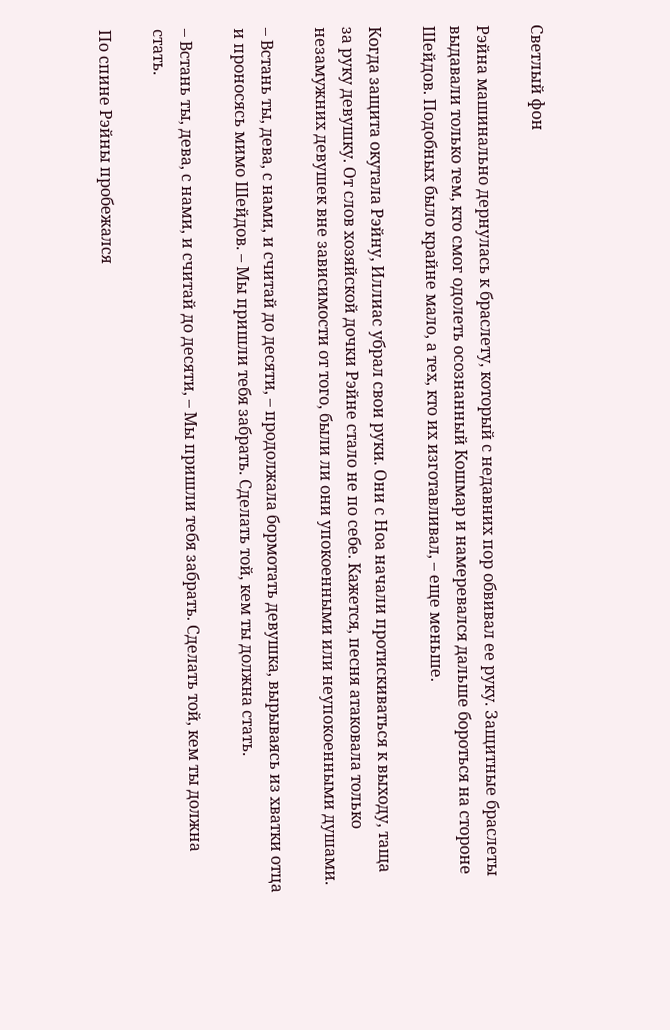Светлый фон

Рэйна машинально дернулась к браслету, который с недавних пор обвивал ее руку. Защитные браслеты выдавали только тем, кто смог одолеть осознанный Кошмар и намеревался дальше бороться на стороне Шейдов. Подобных было крайне мало, а тех, кто их изготавливал, – еще меньше.

Когда защита окутала Рэйну, Иллиас убрал свои руки. Они с Ноа начали протискиваться к выходу, таща за руку девушку. От слов хозяйской дочки Рэйне стало не по себе. Кажется, песня атаковала только незамужних девушек вне зависимости от того, были ли они упокоенными или неупокоенными душами.

– Встань ты, дева, с нами, и считай до десяти, – продолжала бормотать девушка, вырываясь из хватки отца и проносясь мимо Шейдов. – Мы пришли тебя забрать. Сделать той, кем ты должна стать.

– Встань ты, дева, с нами, и считай до десяти, – Мы пришли тебя забрать. Сделать той, кем ты должна стать.

По спине Рэйны пробежался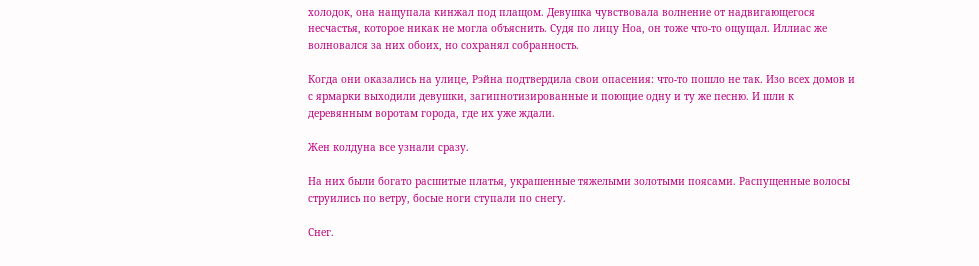холодок, она нащупала кинжал под плащом. Девушка чувствовала волнение от надвигающегося несчастья, которое никак не могла объяснить. Судя по лицу Ноа, он тоже что-то ощущал. Иллиас же волновался за них обоих, но сохранял собранность.

Когда они оказались на улице, Рэйна подтвердила свои опасения: что-то пошло не так. Изо всех домов и с ярмарки выходили девушки, загипнотизированные и поющие одну и ту же песню. И шли к деревянным воротам города, где их уже ждали.

Жен колдуна все узнали сразу.

На них были богато расшитые платья, украшенные тяжелыми золотыми поясами. Распущенные волосы струились по ветру, босые ноги ступали по снегу.

Снег.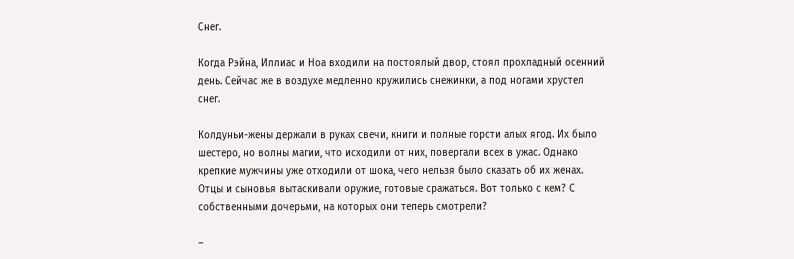Снег.

Когда Рэйна, Иллиас и Ноа входили на постоялый двор, стоял прохладный осенний день. Сейчас же в воздухе медленно кружились снежинки, а под ногами хрустел снег.

Колдуньи-жены держали в руках свечи, книги и полные горсти алых ягод. Их было шестеро, но волны магии, что исходили от них, повергали всех в ужас. Однако крепкие мужчины уже отходили от шока, чего нельзя было сказать об их женах. Отцы и сыновья вытаскивали оружие, готовые сражаться. Вот только с кем? С собственными дочерьми, на которых они теперь смотрели?

–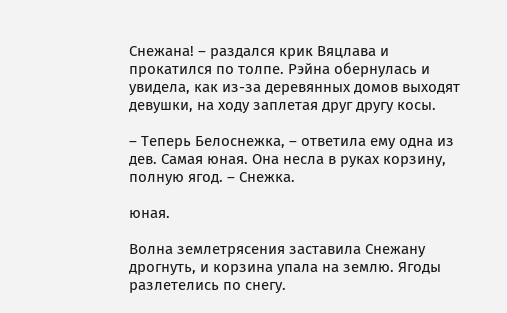Снежана! – раздался крик Вяцлава и прокатился по толпе. Рэйна обернулась и увидела, как из-за деревянных домов выходят девушки, на ходу заплетая друг другу косы.

– Теперь Белоснежка, – ответила ему одна из дев. Самая юная. Она несла в руках корзину, полную ягод. – Снежка.

юная.

Волна землетрясения заставила Снежану дрогнуть, и корзина упала на землю. Ягоды разлетелись по снегу.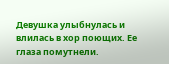Девушка улыбнулась и влилась в хор поющих. Ее глаза помутнели.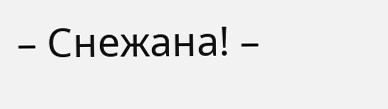– Снежана! –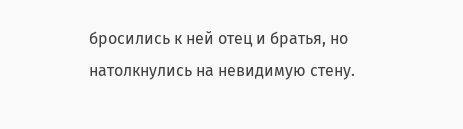бросились к ней отец и братья, но натолкнулись на невидимую стену.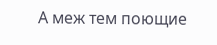А меж тем поющие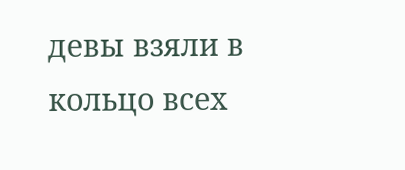девы взяли в кольцо всех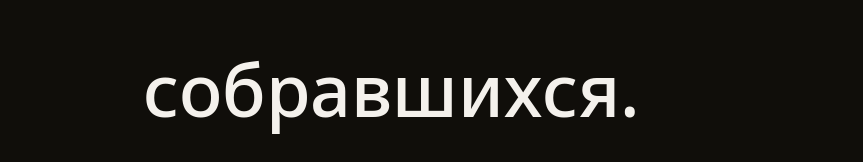собравшихся.